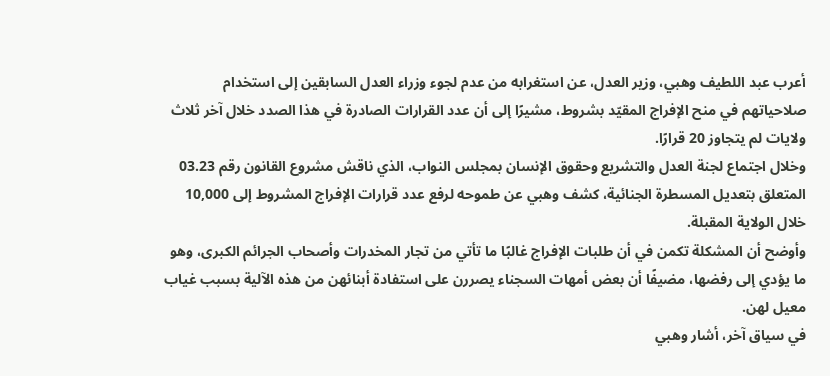أعرب عبد اللطيف وهبي، وزير العدل، عن استغرابه من عدم لجوء وزراء العدل السابقين إلى استخدام صلاحياتهم في منح الإفراج المقيّد بشروط، مشيرًا إلى أن عدد القرارات الصادرة في هذا الصدد خلال آخر ثلاث ولايات لم يتجاوز 20 قرارًا.
وخلال اجتماع لجنة العدل والتشريع وحقوق الإنسان بمجلس النواب، الذي ناقش مشروع القانون رقم 03.23 المتعلق بتعديل المسطرة الجنائية، كشف وهبي عن طموحه لرفع عدد قرارات الإفراج المشروط إلى 10,000 خلال الولاية المقبلة.
وأوضح أن المشكلة تكمن في أن طلبات الإفراج غالبًا ما تأتي من تجار المخدرات وأصحاب الجرائم الكبرى، وهو ما يؤدي إلى رفضها، مضيفًا أن بعض أمهات السجناء يصررن على استفادة أبنائهن من هذه الآلية بسبب غياب معيل لهن.
في سياق آخر، أشار وهبي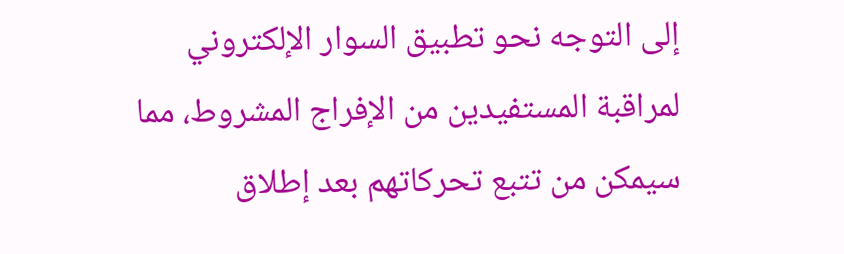إلى التوجه نحو تطبيق السوار الإلكتروني لمراقبة المستفيدين من الإفراج المشروط، مما سيمكن من تتبع تحركاتهم بعد إطلاق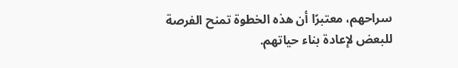سراحهم، معتبرًا أن هذه الخطوة تمنح الفرصة للبعض لإعادة بناء حياتهم.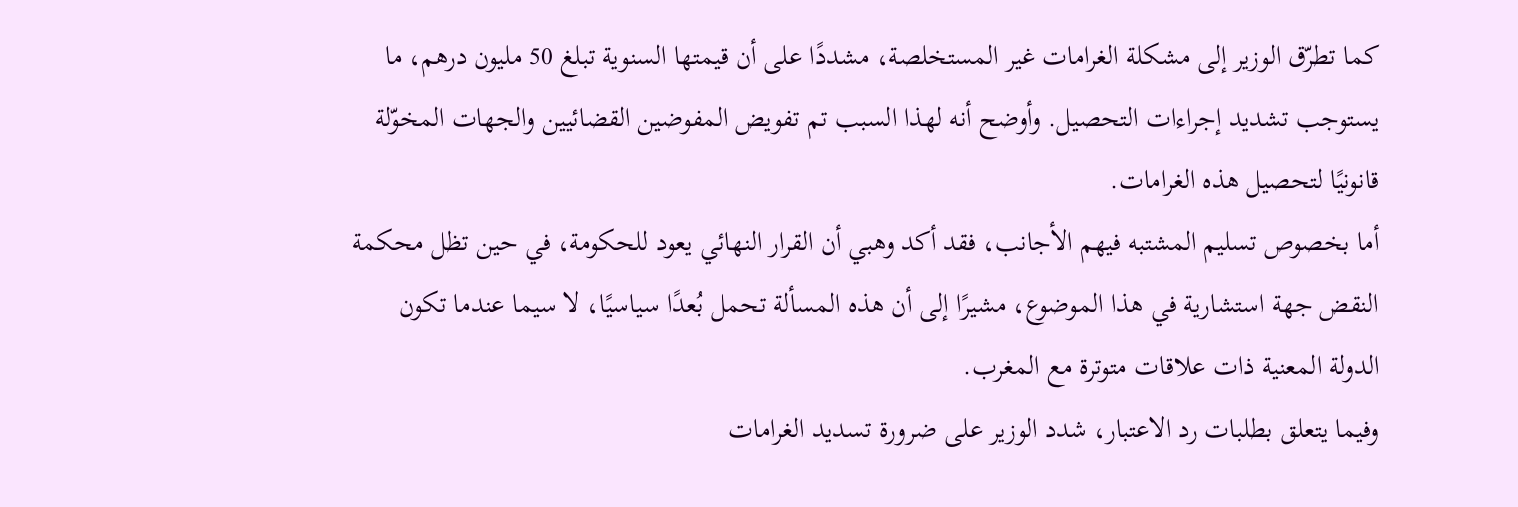كما تطرّق الوزير إلى مشكلة الغرامات غير المستخلصة، مشددًا على أن قيمتها السنوية تبلغ 50 مليون درهم، ما يستوجب تشديد إجراءات التحصيل. وأوضح أنه لهذا السبب تم تفويض المفوضين القضائيين والجهات المخوّلة قانونيًا لتحصيل هذه الغرامات.
أما بخصوص تسليم المشتبه فيهم الأجانب، فقد أكد وهبي أن القرار النهائي يعود للحكومة، في حين تظل محكمة النقض جهة استشارية في هذا الموضوع، مشيرًا إلى أن هذه المسألة تحمل بُعدًا سياسيًا، لا سيما عندما تكون الدولة المعنية ذات علاقات متوترة مع المغرب.
وفيما يتعلق بطلبات رد الاعتبار، شدد الوزير على ضرورة تسديد الغرامات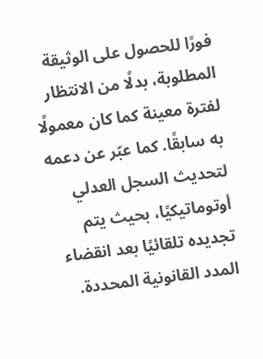فورًا للحصول على الوثيقة المطلوبة، بدلًا من الانتظار لفترة معينة كما كان معمولًا به سابقًا. كما عبّر عن دعمه لتحديث السجل العدلي أوتوماتيكيًا، بحيث يتم تجديده تلقائيًا بعد انقضاء المدد القانونية المحددة.